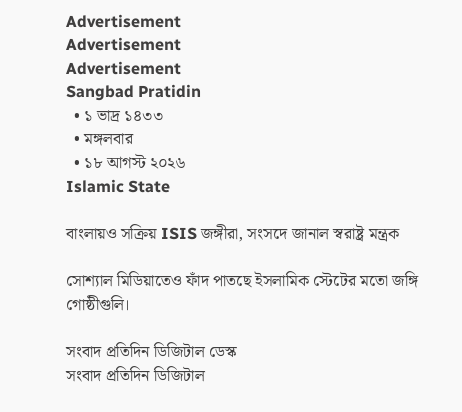Advertisement
Advertisement
Advertisement
Sangbad Pratidin
  • ১ ভাদ্র ১৪৩৩
  • মঙ্গলবার
  • ১৮ আগস্ট ২০২৬
Islamic State

বাংলায়ও সক্রিয় ISIS জঙ্গীরা, সংসদে জানাল স্বরাষ্ট্র মন্ত্রক

সোশ্যাল মিডিয়াতেও ফাঁদ পাতছে ইসলামিক স্টেটের মতো জঙ্গি গোষ্ঠীগুলি।

সংবাদ প্রতিদিন ডিজিটাল ডেস্ক
সংবাদ প্রতিদিন ডিজিটাল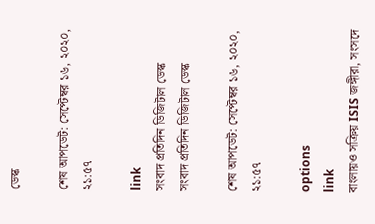ডেস্ক

শেষ আপডেট: সেপ্টেম্বর ১৬, ২০২০, ২১:৫৭

link
সংবাদ প্রতিদিন ডিজিটাল ডেস্ক
সংবাদ প্রতিদিন ডিজিটাল ডেস্ক

শেষ আপডেট: সেপ্টেম্বর ১৬, ২০২০, ২১:৫৭

options
link
বাংলায়ও সক্রিয় ISIS জঙ্গীরা, সংসদে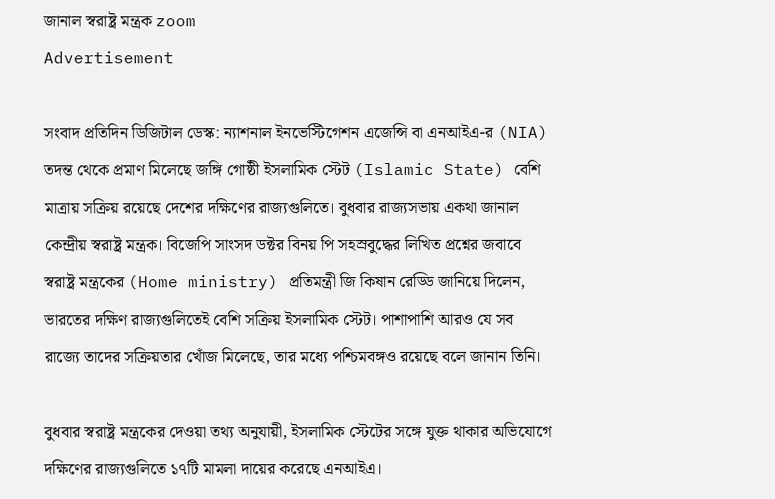জানাল স্বরাষ্ট্র মন্ত্রক zoom
Advertisement

সংবাদ প্রতিদিন ডিজিটাল ডেস্ক: ন্যাশনাল ইনভেস্টিগেশন এজেন্সি বা এনআইএ-র (NIA) তদন্ত থেকে প্রমাণ মিলেছে জঙ্গি গোষ্ঠী ইসলামিক স্টেট (Islamic State) বেশি মাত্রায় সক্রিয় রয়েছে দেশের দক্ষিণের রাজ্যগুলিতে। বুধবার রাজ্যসভায় একথা জানাল কেন্দ্রীয় স্বরাষ্ট্র মন্ত্রক। বিজেপি সাংসদ ডক্টর বিনয় পি সহস্রবুদ্ধের লিখিত প্রশ্নের জবাবে স্বরাষ্ট্র মন্ত্রকের (Home ministry) প্রতিমন্ত্রী জি কিষান রেড্ডি জানিয়ে দিলেন, ভারতের দক্ষিণ রাজ্যগুলিতেই বেশি সক্রিয় ইসলামিক স্টেট। পাশাপাশি আরও যে সব রাজ্যে তাদের সক্রিয়তার খোঁজ মিলেছে, তার মধ্যে পশ্চিমবঙ্গও রয়েছে বলে জানান তিনি।

বুধবার স্বরাষ্ট্র মন্ত্রকের দেওয়া তথ্য অনুযায়ী, ইসলামিক স্টেটের সঙ্গে যুক্ত থাকার অভিযোগে দক্ষিণের রাজ্যগুলিতে ১৭টি মামলা দায়ের করেছে এনআইএ।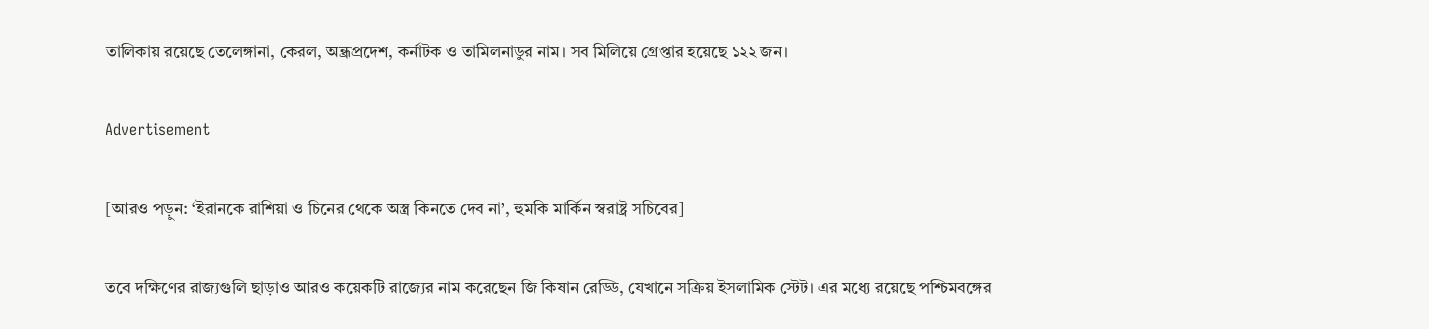তালিকায় রয়েছে তেলেঙ্গানা, কেরল, অন্ধ্রপ্রদেশ, কর্নাটক ও তামিলনাডুর নাম। সব মিলিয়ে গ্রেপ্তার হয়েছে ১২২ জন।

Advertisement

[আরও পড়ুন: ‘ইরানকে রাশিয়া ও চিনের থেকে অস্ত্র কিনতে দেব না’, হুমকি মার্কিন স্বরাষ্ট্র সচিবের]

তবে দক্ষিণের রাজ্যগুলি ছাড়াও আরও কয়েকটি রাজ্যের ন‌াম করেছেন জি কিষান রেড্ডি, যেখানে সক্রিয় ইসলামিক স্টেট। এর মধ্যে রয়েছে পশ্চিমবঙ্গের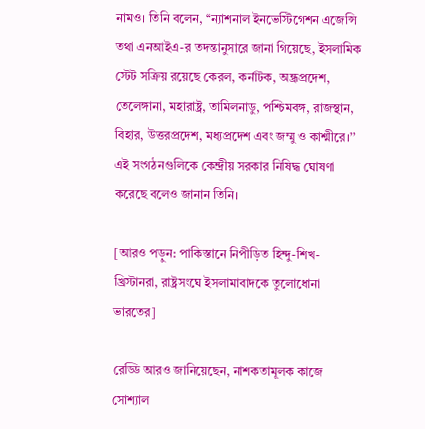নামও। তিনি বলেন, ‘‘ন্যাশনাল ইনভেস্টিগেশন এজেন্সি তথা এনআইএ-র তদন্তানুসারে জানা গিয়েছে, ইসলামিক স্টেট সক্রিয় রয়েছে কেরল, কর্নাটক, অন্ধ্রপ্রদেশ, তেলেঙ্গানা, মহারাষ্ট্র, তামিলনাডু, পশ্চিমবঙ্গ, রাজস্থা‌ন, বিহার, উত্তরপ্রদেশ, মধ্যপ্রদেশ এবং জম্মু ও কাশ্মীরে।’’ এই সংগঠনগুলিকে কেন্দ্রীয় সরকার নিষিদ্ধ ঘোষণা করেছে বলেও জানান তিনি।

[আরও পড়ুন: পাকিস্তানে নিপীড়িত হিন্দু-শিখ-খ্রিস্টানরা, রাষ্ট্রসংঘে ইসলামাবাদকে তুলোধোনা ভারতের]

রেড্ডি আরও জানিয়েছেন, নাশকতামূলক কাজে সোশ্যাল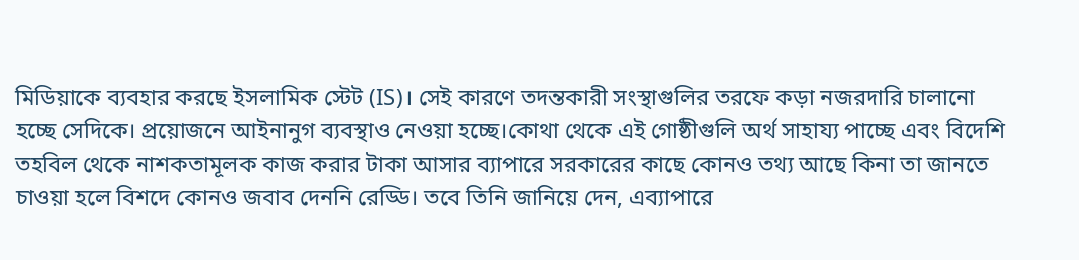মিডিয়াকে ব্যবহার করছে ইসলামিক স্টেট (IS)। সেই কারণে তদন্তকারী সংস্থাগুলির তরফে কড়া নজরদারি চালানো হচ্ছে সেদিকে। প্রয়োজনে আইনানুগ ব্যবস্থাও নেওয়া হচ্ছে।কোথা থেকে এই গোষ্ঠীগুলি অর্থ সাহায্য পাচ্ছে এবং বিদেশি তহবিল থেকে নাশকতামূলক কাজ করার টাকা আসার ব্যাপারে সরকারের কাছে কোনও তথ্য আছে কিনা তা জানতে চাওয়া হলে বিশদে কোনও জবাব দেননি রেড্ডি। তবে তিনি জানিয়ে দেন, এব্যাপারে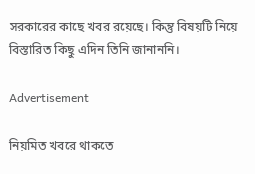সরকারের কাছে খবর রয়েছে। কিন্তু বিষয়টি নিয়ে বিস্তারিত কিছু এদিন তিনি জানাননি।

Advertisement

নিয়মিত খবরে থাকতে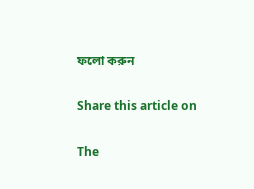ফলো করুন

Share this article on

The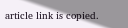article link is copied.